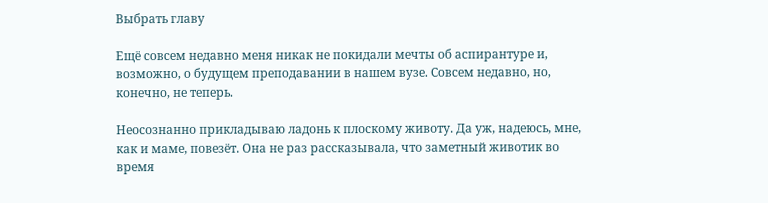Выбрать главу

Ещё совсем недавно меня никак не покидали мечты об аспирантуре и, возможно, о будущем преподавании в нашем вузе. Совсем недавно, но, конечно, не теперь.

Неосознанно прикладываю ладонь к плоскому животу. Да уж, надеюсь, мне, как и маме, повезёт. Она не раз рассказывала, что заметный животик во время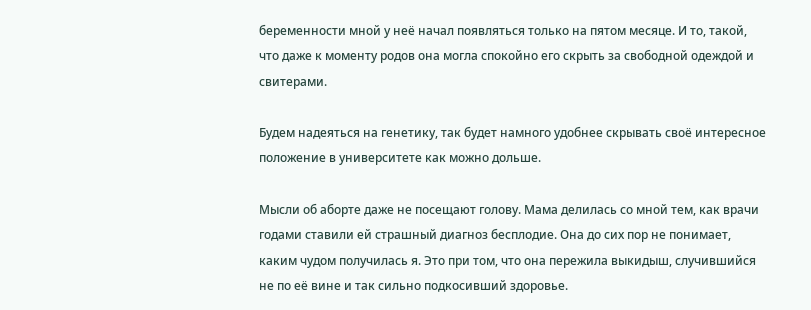беременности мной у неё начал появляться только на пятом месяце. И то, такой, что даже к моменту родов она могла спокойно его скрыть за свободной одеждой и свитерами.

Будем надеяться на генетику, так будет намного удобнее скрывать своё интересное положение в университете как можно дольше.

Мысли об аборте даже не посещают голову. Мама делилась со мной тем, как врачи годами ставили ей страшный диагноз бесплодие. Она до сих пор не понимает, каким чудом получилась я. Это при том, что она пережила выкидыш, случившийся не по её вине и так сильно подкосивший здоровье.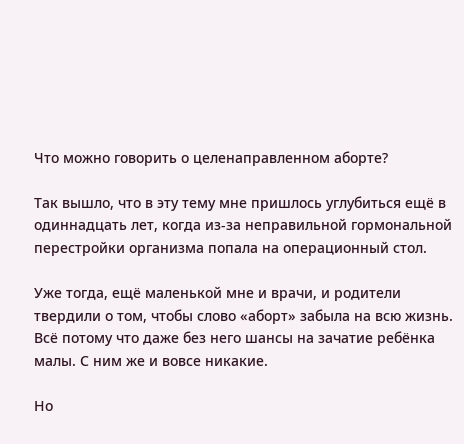Что можно говорить о целенаправленном аборте?

Так вышло, что в эту тему мне пришлось углубиться ещё в одиннадцать лет, когда из-за неправильной гормональной перестройки организма попала на операционный стол.

Уже тогда, ещё маленькой мне и врачи, и родители твердили о том, чтобы слово «аборт» забыла на всю жизнь. Всё потому что даже без него шансы на зачатие ребёнка малы. С ним же и вовсе никакие.

Но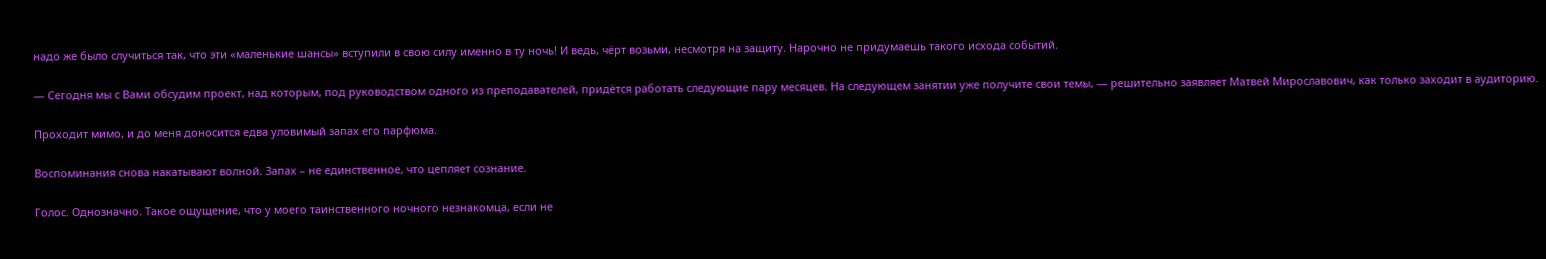надо же было случиться так, что эти «маленькие шансы» вступили в свою силу именно в ту ночь! И ведь, чёрт возьми, несмотря на защиту. Нарочно не придумаешь такого исхода событий.

— Сегодня мы с Вами обсудим проект, над которым, под руководством одного из преподавателей, придётся работать следующие пару месяцев. На следующем занятии уже получите свои темы, — решительно заявляет Матвей Мирославович, как только заходит в аудиторию.

Проходит мимо, и до меня доносится едва уловимый запах его парфюма.

Воспоминания снова накатывают волной. Запах – не единственное, что цепляет сознание.

Голос. Однозначно. Такое ощущение, что у моего таинственного ночного незнакомца, если не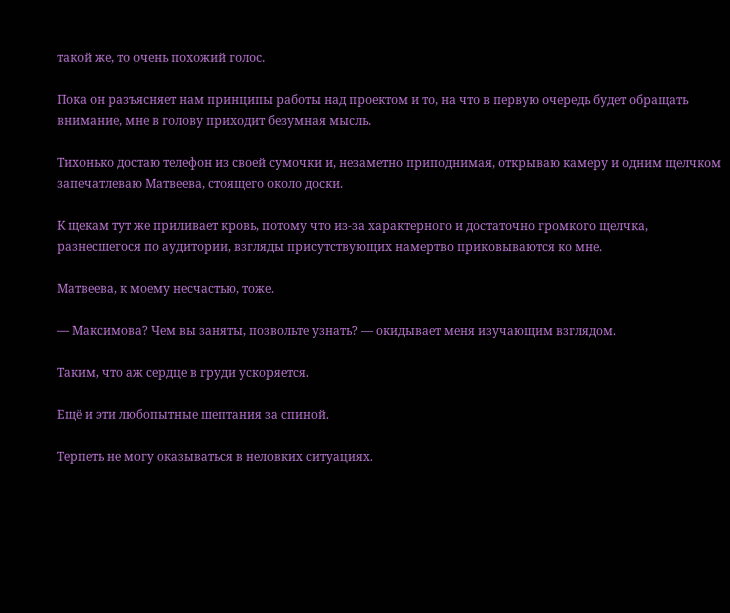такой же, то очень похожий голос.

Пока он разъясняет нам принципы работы над проектом и то, на что в первую очередь будет обращать внимание, мне в голову приходит безумная мысль.

Тихонько достаю телефон из своей сумочки и, незаметно приподнимая, открываю камеру и одним щелчком запечатлеваю Матвеева, стоящего около доски.

К щекам тут же приливает кровь, потому что из-за характерного и достаточно громкого щелчка, разнесшегося по аудитории, взгляды присутствующих намертво приковываются ко мне.

Матвеева, к моему несчастью, тоже.

— Максимова? Чем вы заняты, позвольте узнать? — окидывает меня изучающим взглядом.

Таким, что аж сердце в груди ускоряется.

Ещё и эти любопытные шептания за спиной.

Терпеть не могу оказываться в неловких ситуациях.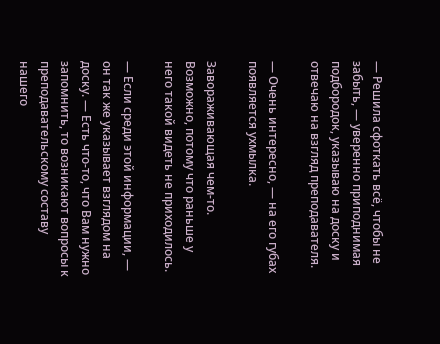— Решила сфоткать всё, чтобы не забыть, — уверенно приподнимая подбородок, указываю на доску и отвечаю на взгляд преподавателя.

— Очень интересно, — на его губах появляется ухмылка.

Завораживающая чем-то. Возможно, потому что раньше у него такой видеть не приходилось.

— Если среди этой информации, — он так же указывает взглядом на доску. — Есть что-то, что Вам нужно запомнить, то возникают вопросы к преподавательскому составу нашего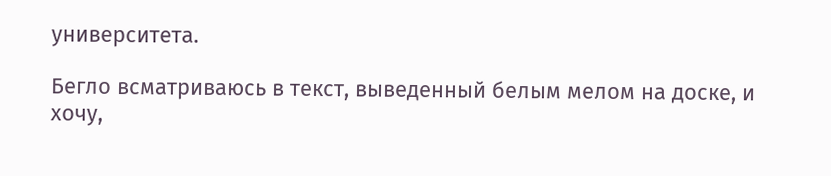университета.

Бегло всматриваюсь в текст, выведенный белым мелом на доске, и хочу,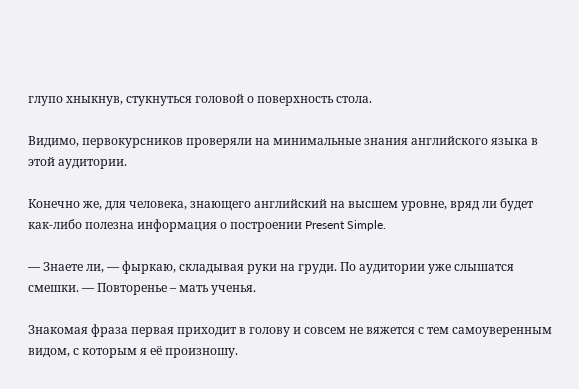глупо хныкнув, стукнуться головой о поверхность стола.

Видимо, первокурсников проверяли на минимальные знания английского языка в этой аудитории.

Конечно же, для человека, знающего английский на высшем уровне, вряд ли будет как-либо полезна информация о построении Present Simple.

— Знаете ли, — фыркаю, складывая руки на груди. По аудитории уже слышатся смешки. — Повторенье – мать ученья.

Знакомая фраза первая приходит в голову и совсем не вяжется с тем самоуверенным видом, с которым я её произношу.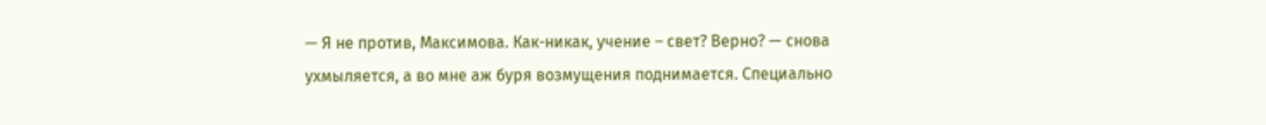— Я не против, Максимова. Как-никак, учение – свет? Верно? — снова ухмыляется, а во мне аж буря возмущения поднимается. Специально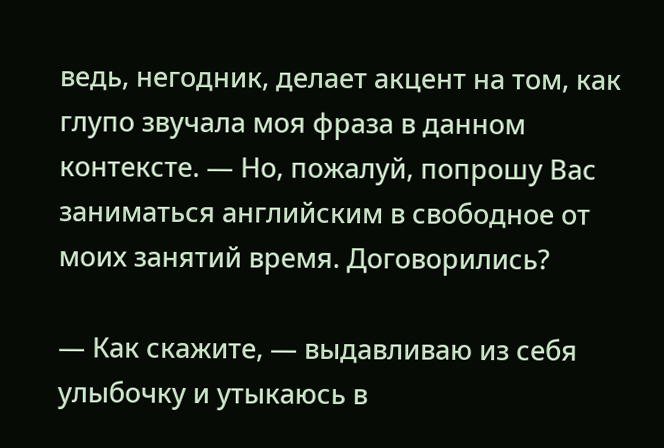ведь, негодник, делает акцент на том, как глупо звучала моя фраза в данном контексте. — Но, пожалуй, попрошу Вас заниматься английским в свободное от моих занятий время. Договорились?

— Как скажите, — выдавливаю из себя улыбочку и утыкаюсь в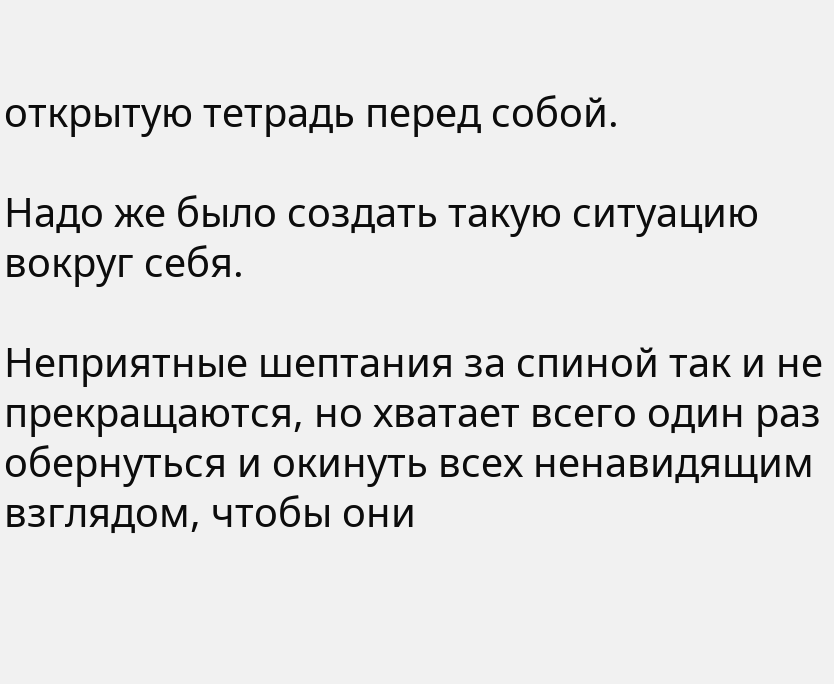открытую тетрадь перед собой.

Надо же было создать такую ситуацию вокруг себя.

Неприятные шептания за спиной так и не прекращаются, но хватает всего один раз обернуться и окинуть всех ненавидящим взглядом, чтобы они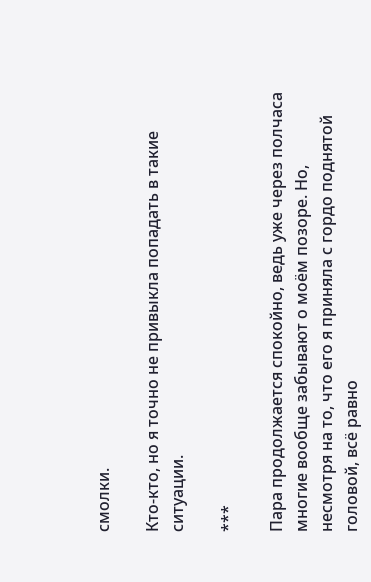смолки.

Кто-кто, но я точно не привыкла попадать в такие ситуации.

***

Пара продолжается спокойно, ведь уже через полчаса многие вообще забывают о моём позоре. Но, несмотря на то, что его я приняла с гордо поднятой головой, всё равно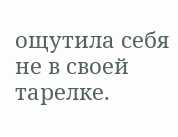ощутила себя не в своей тарелке.